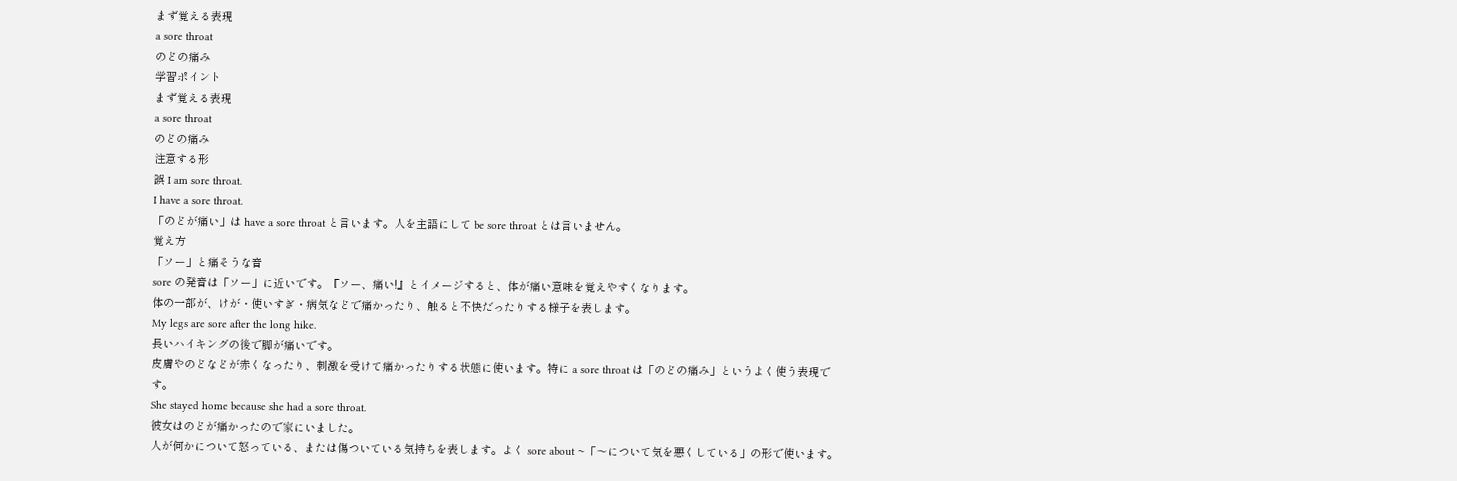まず覚える表現
a sore throat
のどの痛み
学習ポイント
まず覚える表現
a sore throat
のどの痛み
注意する形
誤 I am sore throat.
I have a sore throat.
「のどが痛い」は have a sore throat と言います。人を主語にして be sore throat とは言いません。
覚え方
「ソー」と痛そうな音
sore の発音は「ソー」に近いです。『ソー、痛い!』とイメージすると、体が痛い意味を覚えやすくなります。
体の一部が、けが・使いすぎ・病気などで痛かったり、触ると不快だったりする様子を表します。
My legs are sore after the long hike.
長いハイキングの後で脚が痛いです。
皮膚やのどなどが赤くなったり、刺激を受けて痛かったりする状態に使います。特に a sore throat は「のどの痛み」というよく使う表現です。
She stayed home because she had a sore throat.
彼女はのどが痛かったので家にいました。
人が何かについて怒っている、または傷ついている気持ちを表します。よく sore about ~「〜について気を悪くしている」の形で使います。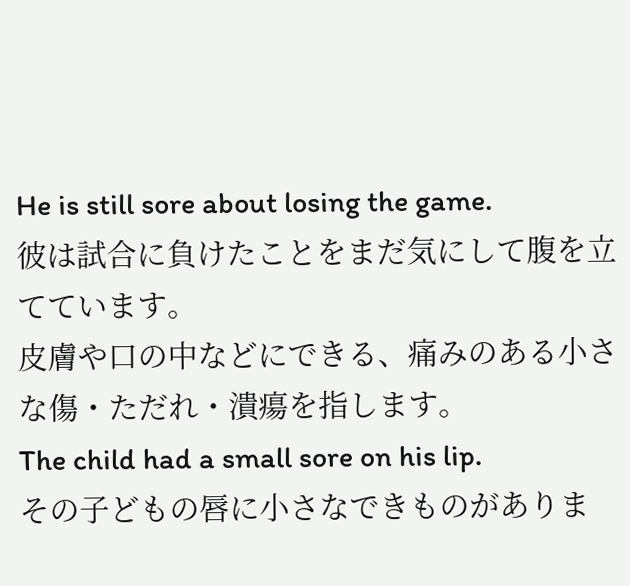He is still sore about losing the game.
彼は試合に負けたことをまだ気にして腹を立てています。
皮膚や口の中などにできる、痛みのある小さな傷・ただれ・潰瘍を指します。
The child had a small sore on his lip.
その子どもの唇に小さなできものがありま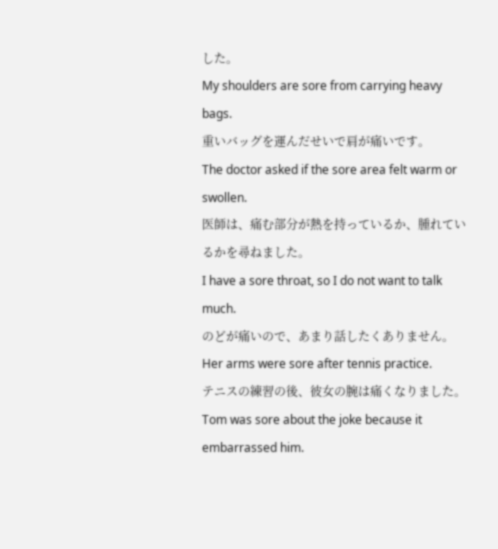した。
My shoulders are sore from carrying heavy bags.
重いバッグを運んだせいで肩が痛いです。
The doctor asked if the sore area felt warm or swollen.
医師は、痛む部分が熱を持っているか、腫れているかを尋ねました。
I have a sore throat, so I do not want to talk much.
のどが痛いので、あまり話したくありません。
Her arms were sore after tennis practice.
テニスの練習の後、彼女の腕は痛くなりました。
Tom was sore about the joke because it embarrassed him.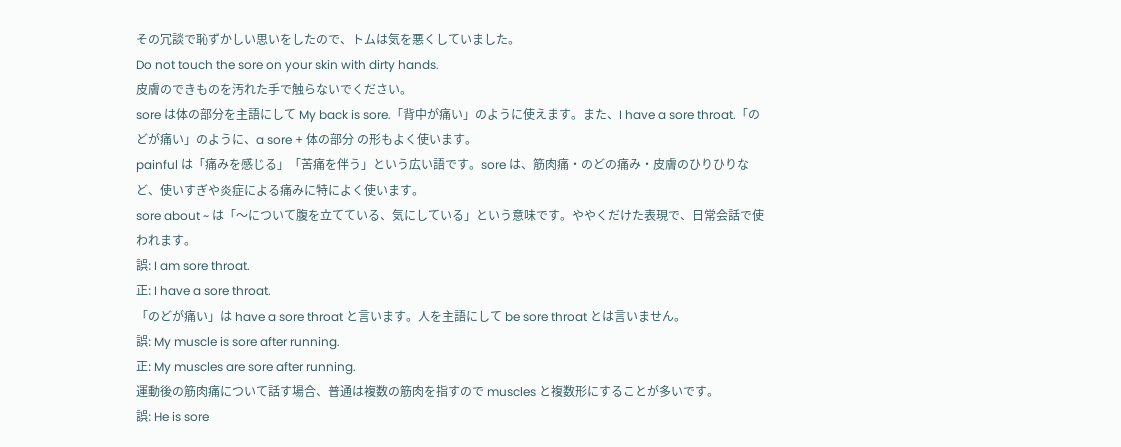その冗談で恥ずかしい思いをしたので、トムは気を悪くしていました。
Do not touch the sore on your skin with dirty hands.
皮膚のできものを汚れた手で触らないでください。
sore は体の部分を主語にして My back is sore.「背中が痛い」のように使えます。また、I have a sore throat.「のどが痛い」のように、a sore + 体の部分 の形もよく使います。
painful は「痛みを感じる」「苦痛を伴う」という広い語です。sore は、筋肉痛・のどの痛み・皮膚のひりひりなど、使いすぎや炎症による痛みに特によく使います。
sore about ~ は「〜について腹を立てている、気にしている」という意味です。ややくだけた表現で、日常会話で使われます。
誤: I am sore throat.
正: I have a sore throat.
「のどが痛い」は have a sore throat と言います。人を主語にして be sore throat とは言いません。
誤: My muscle is sore after running.
正: My muscles are sore after running.
運動後の筋肉痛について話す場合、普通は複数の筋肉を指すので muscles と複数形にすることが多いです。
誤: He is sore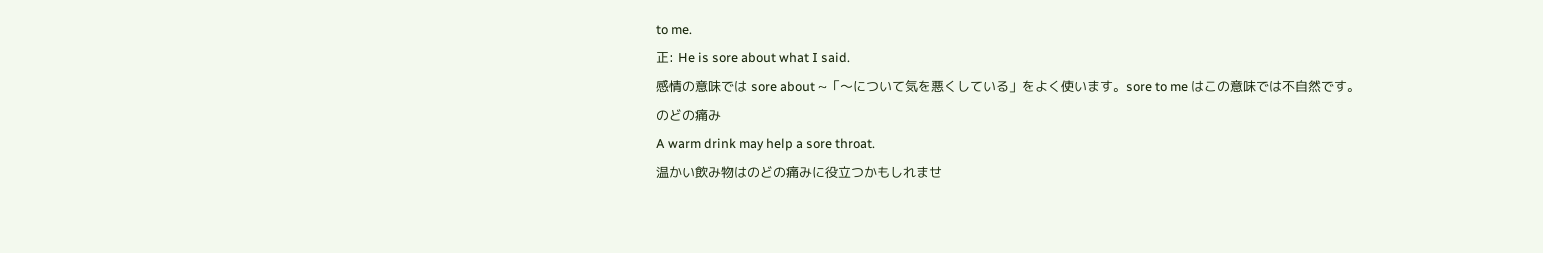to me.
正: He is sore about what I said.
感情の意味では sore about ~「〜について気を悪くしている」をよく使います。sore to me はこの意味では不自然です。
のどの痛み
A warm drink may help a sore throat.
温かい飲み物はのどの痛みに役立つかもしれませ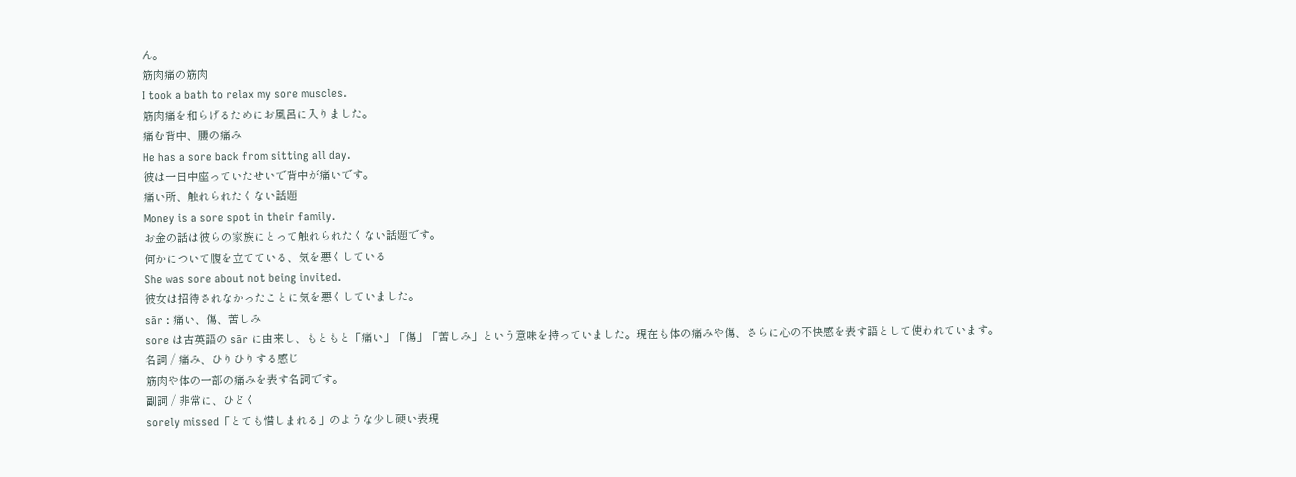ん。
筋肉痛の筋肉
I took a bath to relax my sore muscles.
筋肉痛を和らげるためにお風呂に入りました。
痛む背中、腰の痛み
He has a sore back from sitting all day.
彼は一日中座っていたせいで背中が痛いです。
痛い所、触れられたくない話題
Money is a sore spot in their family.
お金の話は彼らの家族にとって触れられたくない話題です。
何かについて腹を立てている、気を悪くしている
She was sore about not being invited.
彼女は招待されなかったことに気を悪くしていました。
sār : 痛い、傷、苦しみ
sore は古英語の sār に由来し、もともと「痛い」「傷」「苦しみ」という意味を持っていました。現在も体の痛みや傷、さらに心の不快感を表す語として使われています。
名詞 / 痛み、ひりひりする感じ
筋肉や体の一部の痛みを表す名詞です。
副詞 / 非常に、ひどく
sorely missed「とても惜しまれる」のような少し硬い表現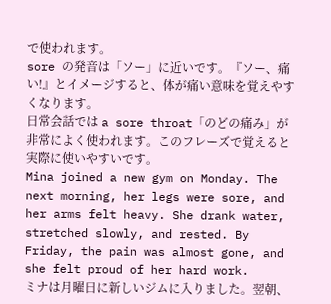で使われます。
sore の発音は「ソー」に近いです。『ソー、痛い!』とイメージすると、体が痛い意味を覚えやすくなります。
日常会話では a sore throat「のどの痛み」が非常によく使われます。このフレーズで覚えると実際に使いやすいです。
Mina joined a new gym on Monday. The next morning, her legs were sore, and her arms felt heavy. She drank water, stretched slowly, and rested. By Friday, the pain was almost gone, and she felt proud of her hard work.
ミナは月曜日に新しいジムに入りました。翌朝、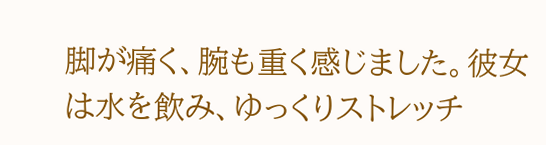脚が痛く、腕も重く感じました。彼女は水を飲み、ゆっくりストレッチ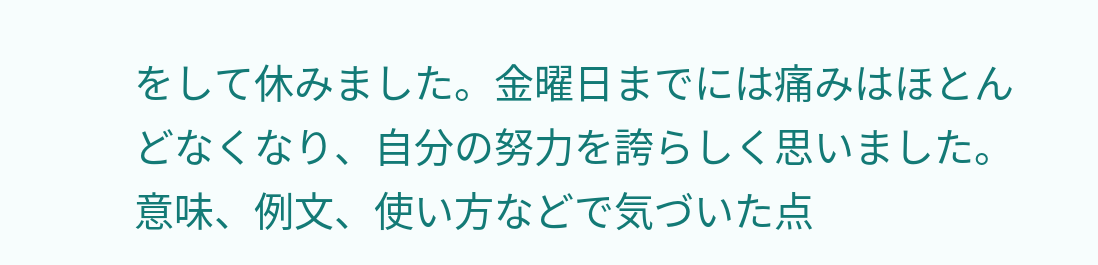をして休みました。金曜日までには痛みはほとんどなくなり、自分の努力を誇らしく思いました。
意味、例文、使い方などで気づいた点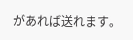があれば送れます。